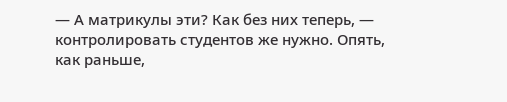— А матрикулы эти? Как без них теперь, — контролировать студентов же нужно. Опять, как раньше,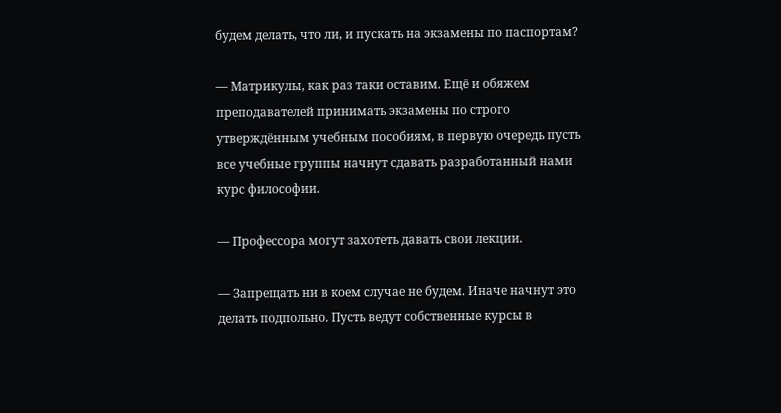будем делать, что ли, и пускать на экзамены по паспортам?

— Матрикулы, как раз таки оставим. Ещё и обяжем преподавателей принимать экзамены по строго утверждённым учебным пособиям, в первую очередь пусть все учебные группы начнут сдавать разработанный нами курс философии.

— Профессора могут захотеть давать свои лекции.

— Запрещать ни в коем случае не будем. Иначе начнут это делать подпольно. Пусть ведут собственные курсы в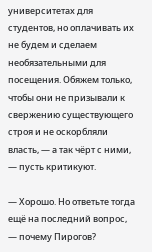университетах для студентов, но оплачивать их не будем и сделаем необязательными для посещения. Обяжем только, чтобы они не призывали к свержению существующего строя и не оскорбляли власть, — а так чёрт с ними, — пусть критикуют.

— Хорошо. Но ответьте тогда ещё на последний вопрос, — почему Пирогов?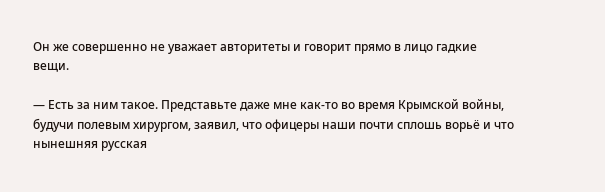Он же совершенно не уважает авторитеты и говорит прямо в лицо гадкие вещи.

— Есть за ним такое. Представьте даже мне как-то во время Крымской войны, будучи полевым хирургом, заявил, что офицеры наши почти сплошь ворьё и что нынешняя русская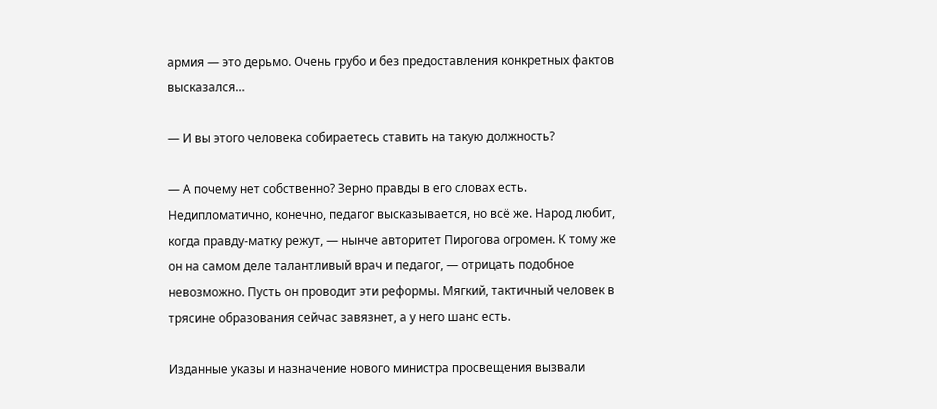армия — это дерьмо. Очень грубо и без предоставления конкретных фактов высказался…

— И вы этого человека собираетесь ставить на такую должность?

— А почему нет собственно? Зерно правды в его словах есть. Недипломатично, конечно, педагог высказывается, но всё же. Народ любит, когда правду-матку режут, — нынче авторитет Пирогова огромен. К тому же он на самом деле талантливый врач и педагог, — отрицать подобное невозможно. Пусть он проводит эти реформы. Мягкий, тактичный человек в трясине образования сейчас завязнет, а у него шанс есть.

Изданные указы и назначение нового министра просвещения вызвали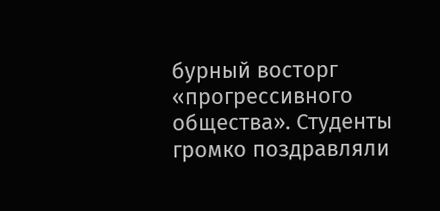бурный восторг «прогрессивного общества». Студенты громко поздравляли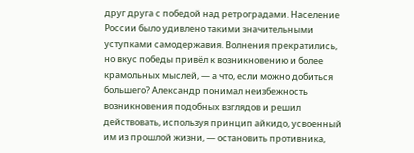друг друга с победой над ретроградами. Население России было удивлено такими значительными уступками самодержавия. Волнения прекратились, но вкус победы привёл к возникновению и более крамольных мыслей, — а что, если можно добиться большего? Александр понимал неизбежность возникновения подобных взглядов и решил действовать, используя принцип айкидо, усвоенный им из прошлой жизни, — остановить противника,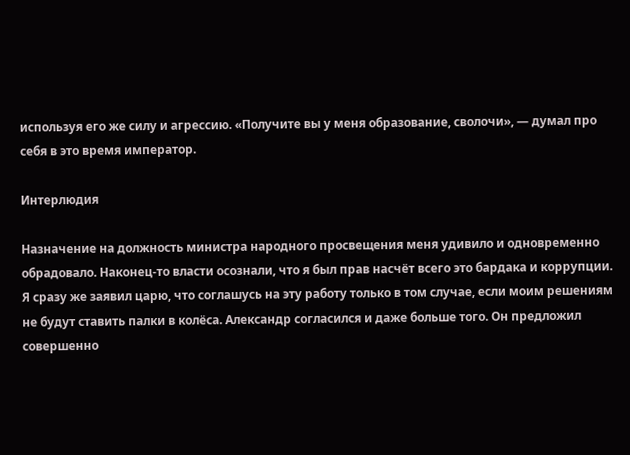используя его же силу и агрессию. «Получите вы у меня образование, сволочи», — думал про себя в это время император.

Интерлюдия

Назначение на должность министра народного просвещения меня удивило и одновременно обрадовало. Наконец-то власти осознали, что я был прав насчёт всего это бардака и коррупции. Я сразу же заявил царю, что соглашусь на эту работу только в том случае, если моим решениям не будут ставить палки в колёса. Александр согласился и даже больше того. Он предложил совершенно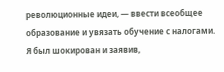революционные идеи, — ввести всеобщее образование и увязать обучение с налогами. Я был шокирован и заявив,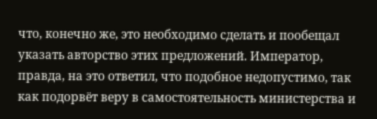что, конечно же, это необходимо сделать и пообещал указать авторство этих предложений. Император, правда, на это ответил, что подобное недопустимо, так как подорвёт веру в самостоятельность министерства и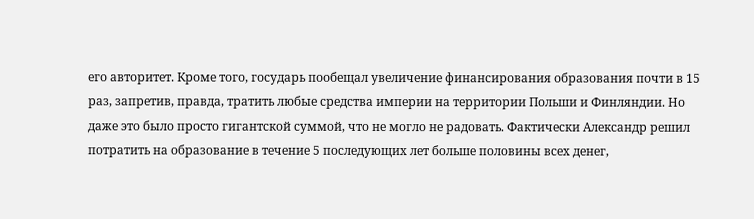его авторитет. Кроме того, государь пообещал увеличение финансирования образования почти в 15 раз, запретив, правда, тратить любые средства империи на территории Польши и Финляндии. Но даже это было просто гигантской суммой, что не могло не радовать. Фактически Александр решил потратить на образование в течение 5 последующих лет больше половины всех денег,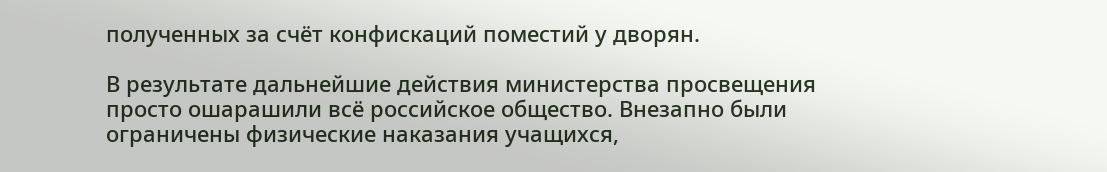полученных за счёт конфискаций поместий у дворян.

В результате дальнейшие действия министерства просвещения просто ошарашили всё российское общество. Внезапно были ограничены физические наказания учащихся,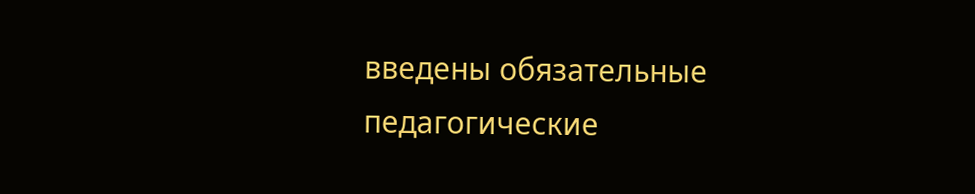введены обязательные педагогические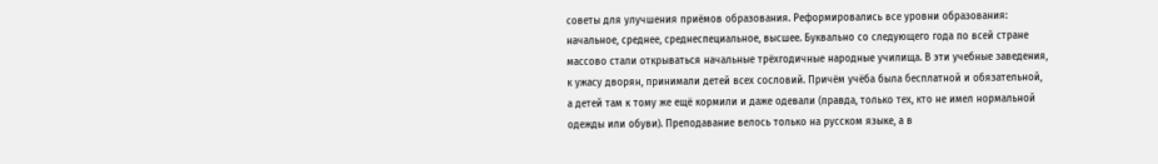советы для улучшения приёмов образования. Реформировались все уровни образования: начальное, среднее, среднеспециальное, высшее. Буквально со следующего года по всей стране массово стали открываться начальные трёхгодичные народные училища. В эти учебные заведения, к ужасу дворян, принимали детей всех сословий. Причём учёба была бесплатной и обязательной, а детей там к тому же ещё кормили и даже одевали (правда, только тех, кто не имел нормальной одежды или обуви). Преподавание велось только на русском языке, а в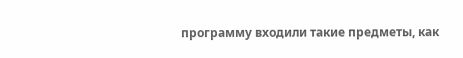программу входили такие предметы, как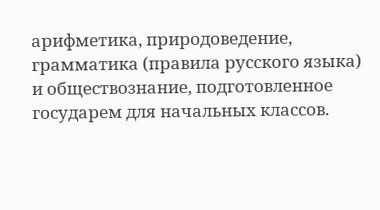арифметика, природоведение, грамматика (правила русского языка) и обществознание, подготовленное государем для начальных классов.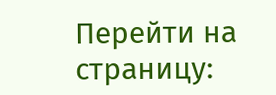Перейти на страницу: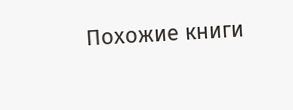Похожие книги